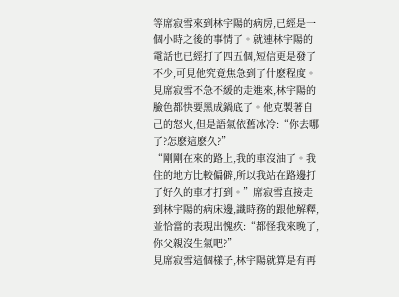等席寂雪來到林宇陽的病房,已經是一個小時之後的事情了。就連林宇陽的電話也已經打了四五個,短信更是發了不少,可見他究竟焦急到了什麽程度。
見席寂雪不急不緩的走進來,林宇陽的臉色都快要黑成鍋底了。他克製著自己的怒火,但是語氣依舊冰冷:“你去哪了?怎麽這麽久?”
“剛剛在來的路上,我的車沒油了。我住的地方比較偏僻,所以我站在路邊打了好久的車才打到。”席寂雪直接走到林宇陽的病床邊,識時務的跟他解釋,並恰當的表現出愧疚:“都怪我來晚了,你父親沒生氣吧?”
見席寂雪這個樣子,林宇陽就算是有再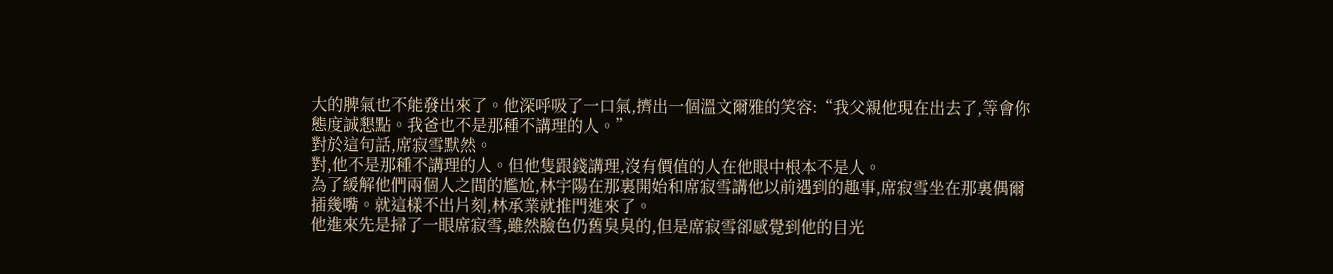大的脾氣也不能發出來了。他深呼吸了一口氣,擠出一個溫文爾雅的笑容:“我父親他現在出去了,等會你態度誠懇點。我爸也不是那種不講理的人。”
對於這句話,席寂雪默然。
對,他不是那種不講理的人。但他隻跟錢講理,沒有價值的人在他眼中根本不是人。
為了緩解他們兩個人之間的尷尬,林宇陽在那裏開始和席寂雪講他以前遇到的趣事,席寂雪坐在那裏偶爾插幾嘴。就這樣不出片刻,林承業就推門進來了。
他進來先是掃了一眼席寂雪,雖然臉色仍舊臭臭的,但是席寂雪卻感覺到他的目光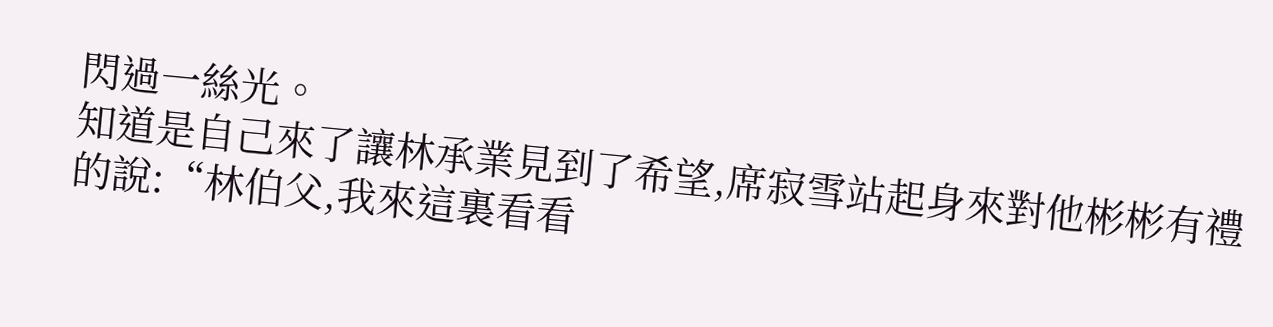閃過一絲光。
知道是自己來了讓林承業見到了希望,席寂雪站起身來對他彬彬有禮的說:“林伯父,我來這裏看看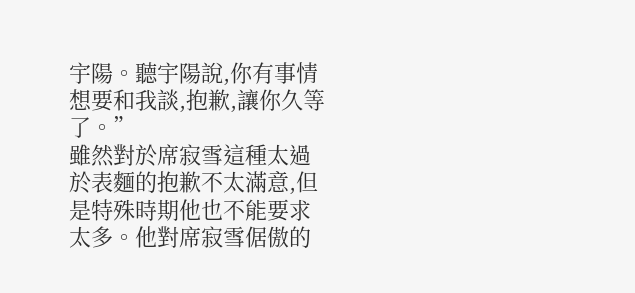宇陽。聽宇陽說,你有事情想要和我談,抱歉,讓你久等了。”
雖然對於席寂雪這種太過於表麵的抱歉不太滿意,但是特殊時期他也不能要求太多。他對席寂雪倨傲的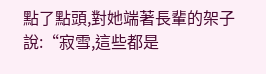點了點頭,對她端著長輩的架子說:“寂雪,這些都是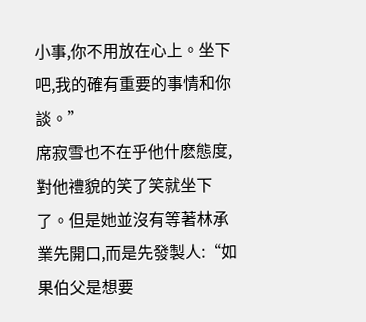小事,你不用放在心上。坐下吧,我的確有重要的事情和你談。”
席寂雪也不在乎他什麽態度,對他禮貌的笑了笑就坐下了。但是她並沒有等著林承業先開口,而是先發製人:“如果伯父是想要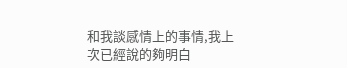和我談感情上的事情,我上次已經說的夠明白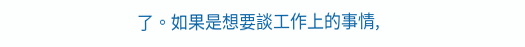了。如果是想要談工作上的事情,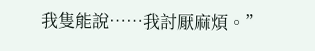我隻能說……我討厭麻煩。”